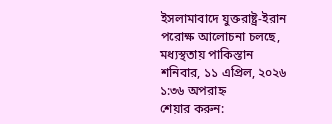ইসলামাবাদে যুক্তরাষ্ট্র-ইরান পরোক্ষ আলোচনা চলছে, মধ্যস্থতায় পাকিস্তান
শনিবার, ১১ এপ্রিল, ২০২৬ ১:৩৬ অপরাহ্ন
শেয়ার করুন: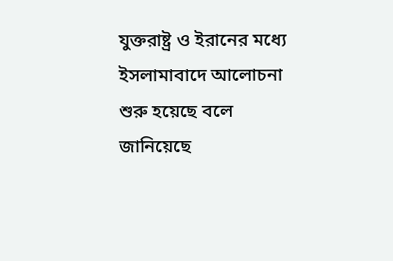যুক্তরাষ্ট্র ও ইরানের মধ্যে ইসলামাবাদে আলোচনা শুরু হয়েছে বলে জানিয়েছে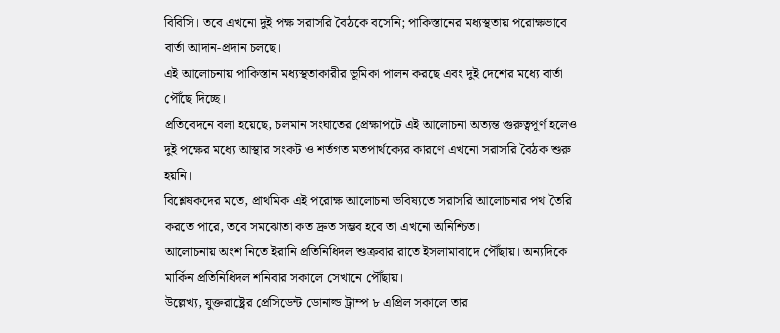বিবিসি। তবে এখনো দুই পক্ষ সরাসরি বৈঠকে বসেনি; পাকিস্তানের মধ্যস্থতায় পরোক্ষভাবে বার্তা আদান-প্রদান চলছে।
এই আলোচনায় পাকিস্তান মধ্যস্থতাকারীর ভূমিকা পালন করছে এবং দুই দেশের মধ্যে বার্তা পৌঁছে দিচ্ছে।
প্রতিবেদনে বলা হয়েছে, চলমান সংঘাতের প্রেক্ষাপটে এই আলোচনা অত্যন্ত গুরুত্বপূর্ণ হলেও দুই পক্ষের মধ্যে আস্থার সংকট ও শর্তগত মতপার্থক্যের কারণে এখনো সরাসরি বৈঠক শুরু হয়নি।
বিশ্লেষকদের মতে, প্রাথমিক এই পরোক্ষ আলোচনা ভবিষ্যতে সরাসরি আলোচনার পথ তৈরি করতে পারে, তবে সমঝোতা কত দ্রুত সম্ভব হবে তা এখনো অনিশ্চিত।
আলোচনায় অংশ নিতে ইরানি প্রতিনিধিদল শুক্রবার রাতে ইসলামাবাদে পৌঁছায়। অন্যদিকে মার্কিন প্রতিনিধিদল শনিবার সকালে সেখানে পৌঁছায়।
উল্লেখ্য, যুক্তরাষ্ট্রের প্রেসিডেন্ট ডোনাল্ড ট্রাম্প ৮ এপ্রিল সকালে তার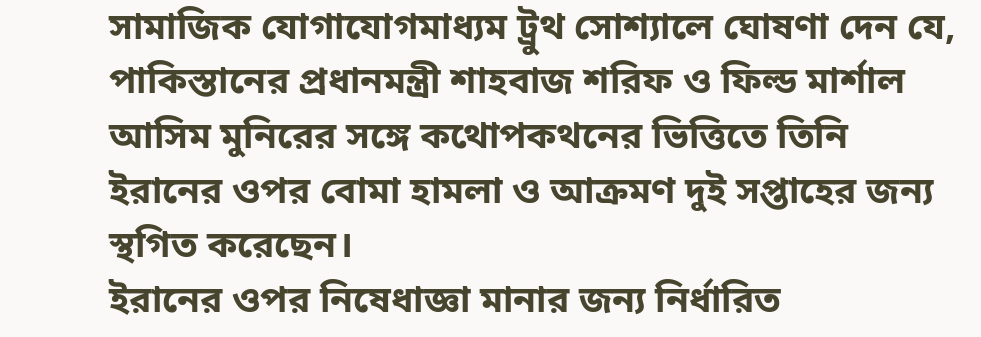সামাজিক যোগাযোগমাধ্যম ট্রুথ সোশ্যালে ঘোষণা দেন যে, পাকিস্তানের প্রধানমন্ত্রী শাহবাজ শরিফ ও ফিল্ড মার্শাল আসিম মুনিরের সঙ্গে কথোপকথনের ভিত্তিতে তিনি ইরানের ওপর বোমা হামলা ও আক্রমণ দুই সপ্তাহের জন্য স্থগিত করেছেন।
ইরানের ওপর নিষেধাজ্ঞা মানার জন্য নির্ধারিত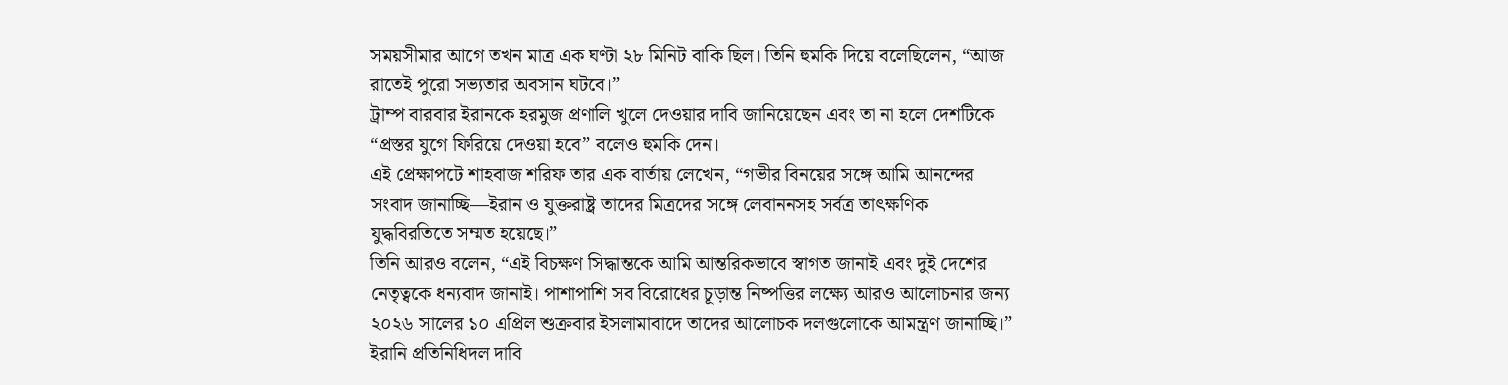সময়সীমার আগে তখন মাত্র এক ঘণ্টা ২৮ মিনিট বাকি ছিল। তিনি হুমকি দিয়ে বলেছিলেন, “আজ রাতেই পুরো সভ্যতার অবসান ঘটবে।”
ট্রাম্প বারবার ইরানকে হরমুজ প্রণালি খুলে দেওয়ার দাবি জানিয়েছেন এবং তা না হলে দেশটিকে “প্রস্তর যুগে ফিরিয়ে দেওয়া হবে” বলেও হুমকি দেন।
এই প্রেক্ষাপটে শাহবাজ শরিফ তার এক বার্তায় লেখেন, “গভীর বিনয়ের সঙ্গে আমি আনন্দের সংবাদ জানাচ্ছি—ইরান ও যুক্তরাষ্ট্র তাদের মিত্রদের সঙ্গে লেবাননসহ সর্বত্র তাৎক্ষণিক যুদ্ধবিরতিতে সম্মত হয়েছে।”
তিনি আরও বলেন, “এই বিচক্ষণ সিদ্ধান্তকে আমি আন্তরিকভাবে স্বাগত জানাই এবং দুই দেশের নেতৃত্বকে ধন্যবাদ জানাই। পাশাপাশি সব বিরোধের চূড়ান্ত নিষ্পত্তির লক্ষ্যে আরও আলোচনার জন্য ২০২৬ সালের ১০ এপ্রিল শুক্রবার ইসলামাবাদে তাদের আলোচক দলগুলোকে আমন্ত্রণ জানাচ্ছি।”
ইরানি প্রতিনিধিদল দাবি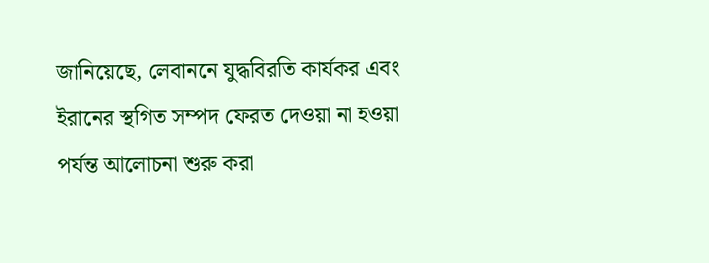জানিয়েছে, লেবাননে যুদ্ধবিরতি কার্যকর এবং ইরানের স্থগিত সম্পদ ফেরত দেওয়া না হওয়া পর্যন্ত আলোচনা শুরু করা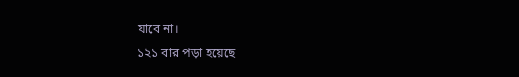যাবে না।
১২১ বার পড়া হয়েছে